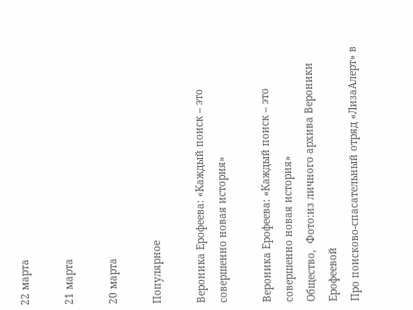22 марта

21 марта

20 марта

Популярное

Вероника Ерофеева: «Каждый поиск – это совершенно новая история»

Вероника Ерофеева: «Каждый поиск – это совершенно новая история»
Общество,  Фото:из личного архива Вероники Ерофеевой
Про поисково-спасательный отряд «ЛизаАлерт» в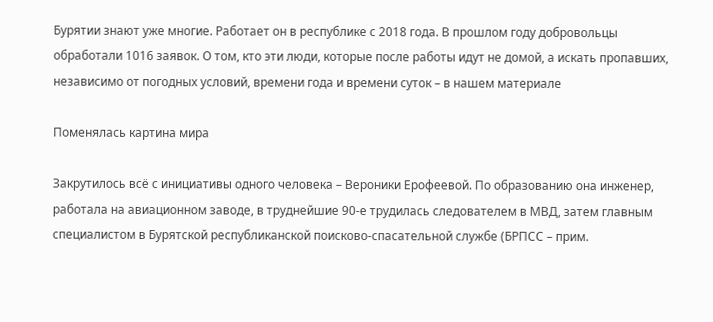Бурятии знают уже многие. Работает он в республике с 2018 года. В прошлом году добровольцы обработали 1016 заявок. О том, кто эти люди, которые после работы идут не домой, а искать пропавших, независимо от погодных условий, времени года и времени суток – в нашем материале

Поменялась картина мира

Закрутилось всё с инициативы одного человека – Вероники Ерофеевой. По образованию она инженер, работала на авиационном заводе, в труднейшие 90-е трудилась следователем в МВД, затем главным специалистом в Бурятской республиканской поисково-спасательной службе (БРПСС – прим.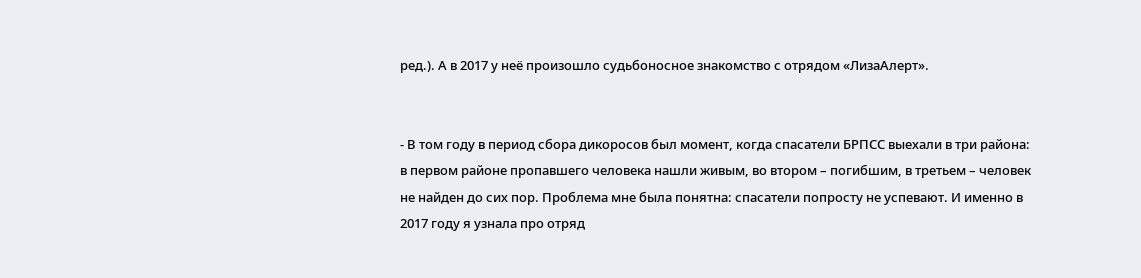ред.). А в 2017 у неё произошло судьбоносное знакомство с отрядом «ЛизаАлерт».


- В том году в период сбора дикоросов был момент, когда спасатели БРПСС выехали в три района: в первом районе пропавшего человека нашли живым, во втором – погибшим, в третьем – человек не найден до сих пор. Проблема мне была понятна: спасатели попросту не успевают. И именно в 2017 году я узнала про отряд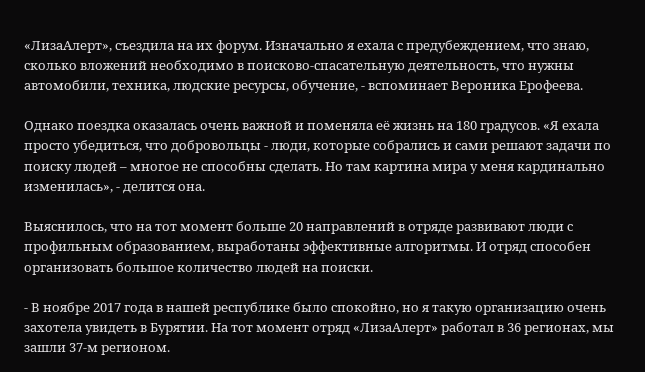«ЛизаАлерт», съездила на их форум. Изначально я ехала с предубеждением, что знаю, сколько вложений необходимо в поисково-спасательную деятельность, что нужны автомобили, техника, людские ресурсы, обучение, - вспоминает Вероника Ерофеева.

Однако поездка оказалась очень важной и поменяла её жизнь на 180 градусов. «Я ехала просто убедиться, что добровольцы - люди, которые собрались и сами решают задачи по поиску людей – многое не способны сделать. Но там картина мира у меня кардинально изменилась», - делится она.

Выяснилось, что на тот момент больше 20 направлений в отряде развивают люди с профильным образованием, выработаны эффективные алгоритмы. И отряд способен организовать большое количество людей на поиски.

- В ноябре 2017 года в нашей республике было спокойно, но я такую организацию очень захотела увидеть в Бурятии. На тот момент отряд «ЛизаАлерт» работал в 36 регионах, мы зашли 37-м регионом.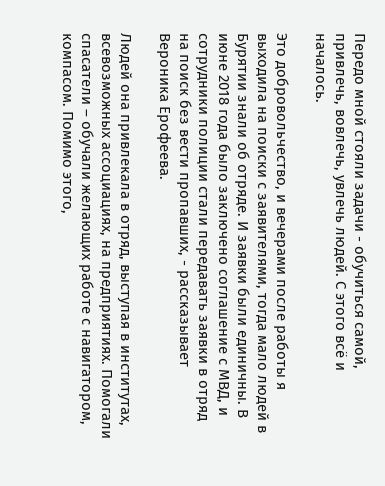Передо мной стояли задачи - обучиться самой, привлечь, вовлечь, увлечь людей. С этого всё и началось.

Это добровольчество, и вечерами после работы я выходила на поиски с заявителями, тогда мало людей в Бурятии знали об отряде. И заявки были единичны. В июне 2018 года было заключено соглашение с МВД, и сотрудники полиции стали передавать заявки в отряд на поиск без вести пропавших, - рассказывает Вероника Ерофеева.

Людей она привлекала в отряд, выступая в институтах, всевозможных ассоциациях, на предприятиях. Помогали спасатели – обучали желающих работе с навигатором, компасом. Помимо этого,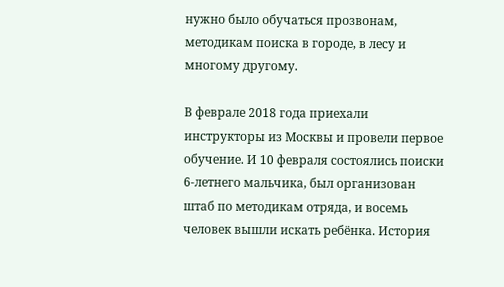нужно было обучаться прозвонам, методикам поиска в городе, в лесу и многому другому.

В феврале 2018 года приехали инструкторы из Москвы и провели первое обучение. И 10 февраля состоялись поиски 6-летнего мальчика, был организован штаб по методикам отряда, и восемь человек вышли искать ребёнка. История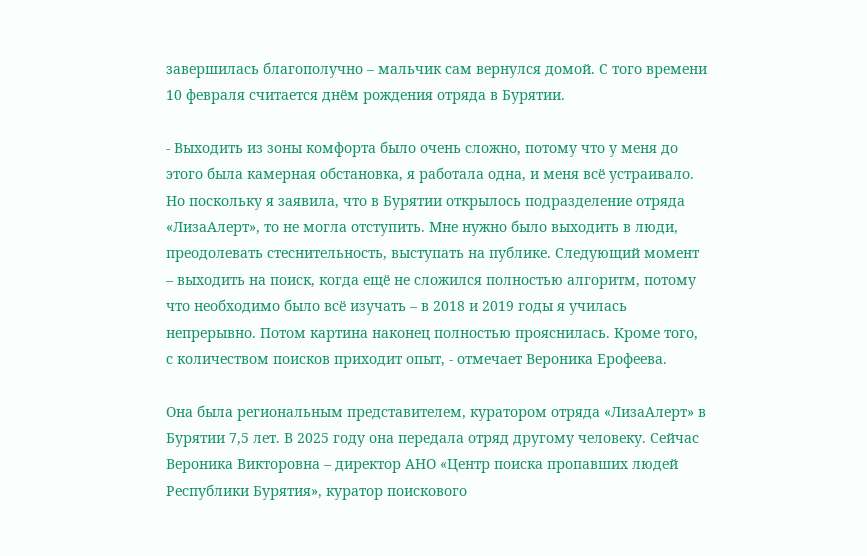завершилась благополучно – мальчик сам вернулся домой. С того времени 10 февраля считается днём рождения отряда в Бурятии.

- Выходить из зоны комфорта было очень сложно, потому что у меня до этого была камерная обстановка, я работала одна, и меня всё устраивало. Но поскольку я заявила, что в Бурятии открылось подразделение отряда «ЛизаАлерт», то не могла отступить. Мне нужно было выходить в люди, преодолевать стеснительность, выступать на публике. Следующий момент – выходить на поиск, когда ещё не сложился полностью алгоритм, потому что необходимо было всё изучать – в 2018 и 2019 годы я училась непрерывно. Потом картина наконец полностью прояснилась. Кроме того, с количеством поисков приходит опыт, - отмечает Вероника Ерофеева.

Она была региональным представителем, куратором отряда «ЛизаАлерт» в Бурятии 7,5 лет. В 2025 году она передала отряд другому человеку. Сейчас Вероника Викторовна – директор АНО «Центр поиска пропавших людей Республики Бурятия», куратор поискового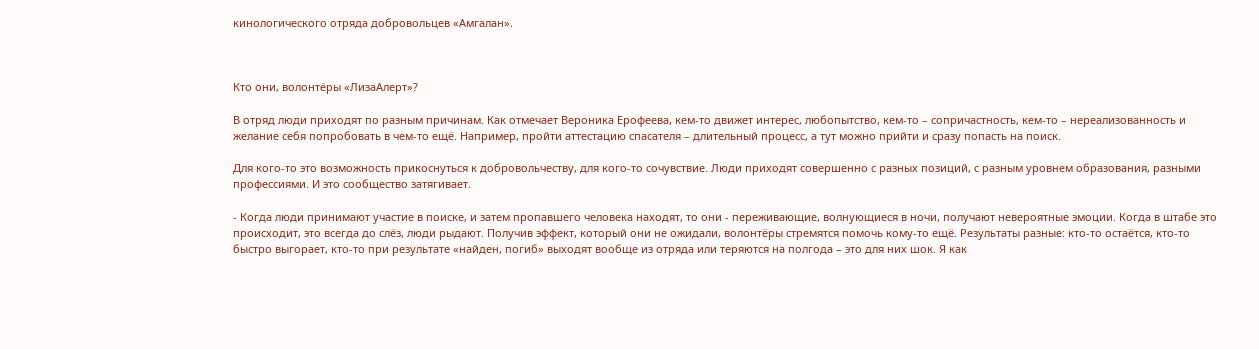кинологического отряда добровольцев «Амгалан».



Кто они, волонтёры «ЛизаАлерт»?

В отряд люди приходят по разным причинам. Как отмечает Вероника Ерофеева, кем-то движет интерес, любопытство, кем-то – сопричастность, кем-то – нереализованность и желание себя попробовать в чем-то ещё. Например, пройти аттестацию спасателя – длительный процесс, а тут можно прийти и сразу попасть на поиск.

Для кого-то это возможность прикоснуться к добровольчеству, для кого-то сочувствие. Люди приходят совершенно с разных позиций, с разным уровнем образования, разными профессиями. И это сообщество затягивает.

- Когда люди принимают участие в поиске, и затем пропавшего человека находят, то они - переживающие, волнующиеся в ночи, получают невероятные эмоции. Когда в штабе это происходит, это всегда до слёз, люди рыдают. Получив эффект, который они не ожидали, волонтёры стремятся помочь кому-то ещё. Результаты разные: кто-то остаётся, кто-то быстро выгорает, кто-то при результате «найден, погиб» выходят вообще из отряда или теряются на полгода – это для них шок. Я как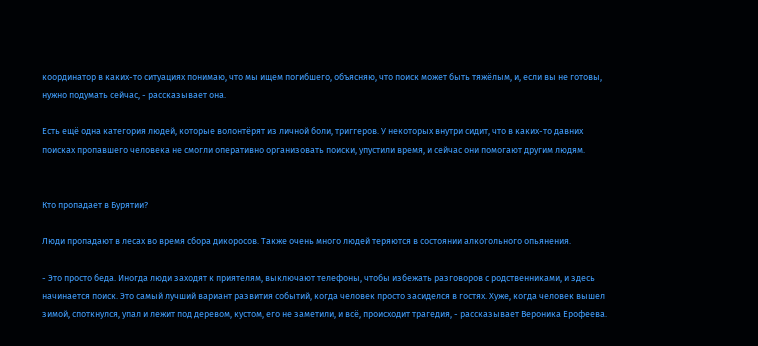координатор в каких-то ситуациях понимаю, что мы ищем погибшего, объясняю, что поиск может быть тяжёлым, и, если вы не готовы, нужно подумать сейчас, - рассказывает она.

Есть ещё одна категория людей, которые волонтёрят из личной боли, триггеров. У некоторых внутри сидит, что в каких-то давних поисках пропавшего человека не смогли оперативно организовать поиски, упустили время, и сейчас они помогают другим людям.


Кто пропадает в Бурятии?

Люди пропадают в лесах во время сбора дикоросов. Также очень много людей теряются в состоянии алкогольного опьянения.

- Это просто беда. Иногда люди заходят к приятелям, выключают телефоны, чтобы избежать разговоров с родственниками, и здесь начинается поиск. Это самый лучший вариант развития событий, когда человек просто засиделся в гостях. Хуже, когда человек вышел зимой, споткнулся, упал и лежит под деревом, кустом, его не заметили, и всё, происходит трагедия, - рассказывает Вероника Ерофеева.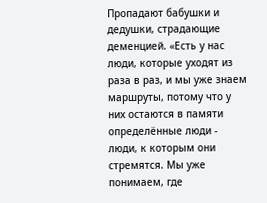Пропадают бабушки и дедушки, страдающие деменцией. «Есть у нас люди, которые уходят из раза в раз, и мы уже знаем маршруты, потому что у них остаются в памяти определённые люди - люди, к которым они стремятся. Мы уже понимаем, где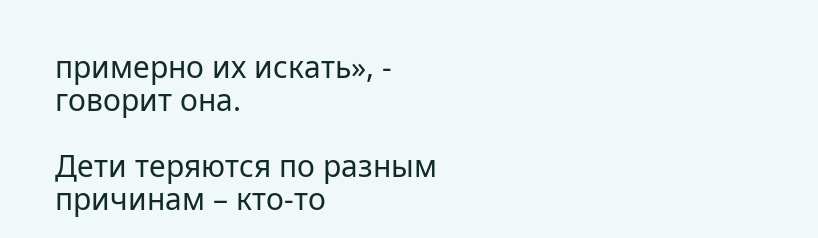примерно их искать», - говорит она.

Дети теряются по разным причинам – кто-то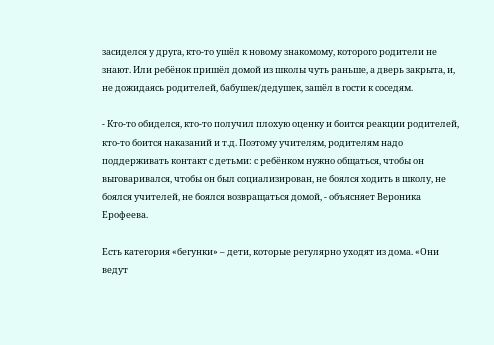засиделся у друга, кто-то ушёл к новому знакомому, которого родители не знают. Или ребёнок пришёл домой из школы чуть раньше, а дверь закрыта, и, не дожидаясь родителей, бабушек/дедушек, зашёл в гости к соседям.

- Кто-то обиделся, кто-то получил плохую оценку и боится реакции родителей, кто-то боится наказаний и т.д. Поэтому учителям, родителям надо поддерживать контакт с детьми: с ребёнком нужно общаться, чтобы он выговаривался, чтобы он был социализирован, не боялся ходить в школу, не боялся учителей, не боялся возвращаться домой, - объясняет Вероника Ерофеева.

Есть категория «бегунки» – дети, которые регулярно уходят из дома. «Они ведут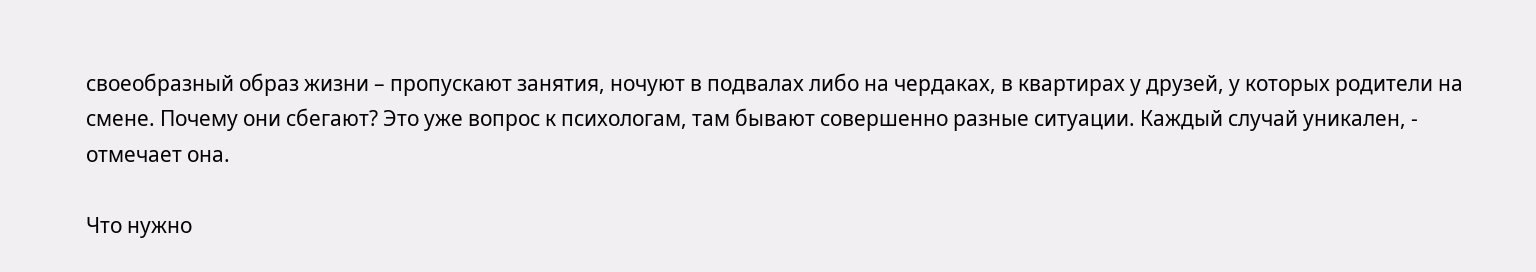своеобразный образ жизни – пропускают занятия, ночуют в подвалах либо на чердаках, в квартирах у друзей, у которых родители на смене. Почему они сбегают? Это уже вопрос к психологам, там бывают совершенно разные ситуации. Каждый случай уникален, - отмечает она.

Что нужно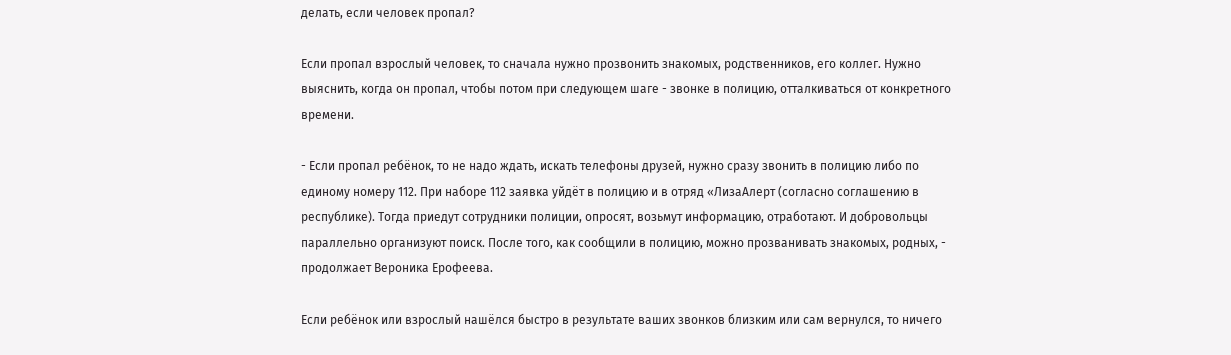делать, если человек пропал?

Если пропал взрослый человек, то сначала нужно прозвонить знакомых, родственников, его коллег. Нужно выяснить, когда он пропал, чтобы потом при следующем шаге - звонке в полицию, отталкиваться от конкретного времени.

- Если пропал ребёнок, то не надо ждать, искать телефоны друзей, нужно сразу звонить в полицию либо по единому номеру 112. При наборе 112 заявка уйдёт в полицию и в отряд «ЛизаАлерт (согласно соглашению в республике). Тогда приедут сотрудники полиции, опросят, возьмут информацию, отработают. И добровольцы параллельно организуют поиск. После того, как сообщили в полицию, можно прозванивать знакомых, родных, - продолжает Вероника Ерофеева.

Если ребёнок или взрослый нашёлся быстро в результате ваших звонков близким или сам вернулся, то ничего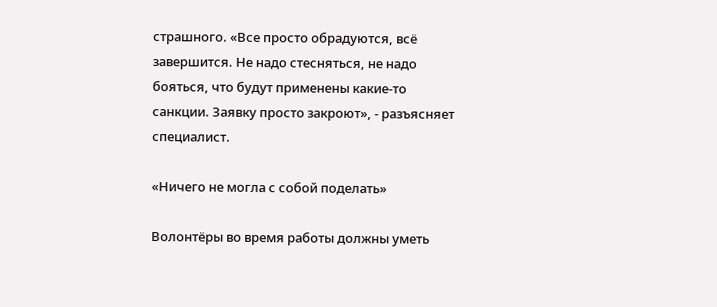страшного. «Все просто обрадуются, всё завершится. Не надо стесняться, не надо бояться, что будут применены какие-то санкции. Заявку просто закроют», - разъясняет специалист.

«Ничего не могла с собой поделать»

Волонтёры во время работы должны уметь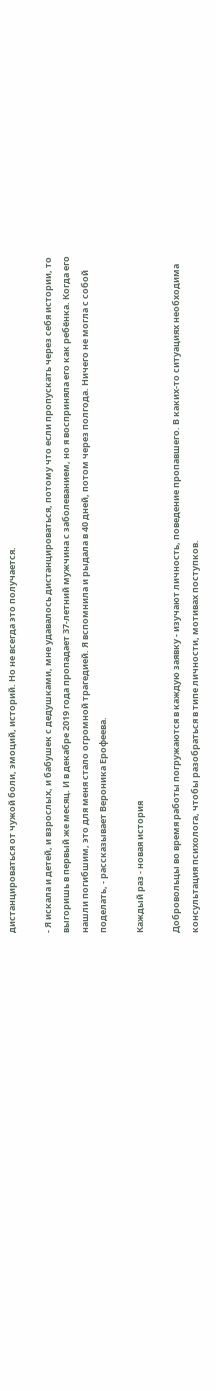дистанцироваться от чужой боли, эмоций, историй. Но не всегда это получается.

- Я искала и детей, и взрослых, и бабушек с дедушками, мне удавалось дистанцироваться, потому что если пропускать через себя истории, то выгоришь в первый же месяц. И в декабре 2019 года пропадает 37-летний мужчина с заболеванием, но я восприняла его как ребёнка. Когда его нашли погибшим, это для меня стало огромной трагедией. Я вспомнила и рыдала в 40 дней, потом через полгода. Ничего не могла с собой поделать, - рассказывает Вероника Ерофеева.

Каждый раз - новая история

Добровольцы во время работы погружаются в каждую заявку - изучают личность, поведение пропавшего. В каких-то ситуациях необходима консультация психолога, чтобы разобраться в типе личности, мотивах поступков.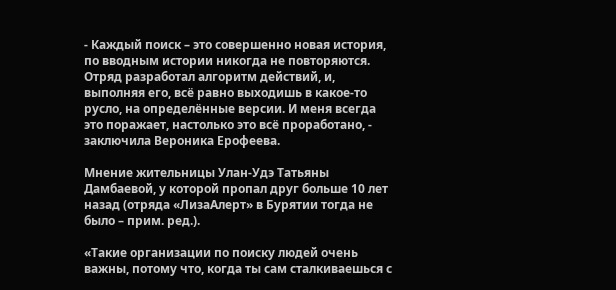- Каждый поиск – это совершенно новая история, по вводным истории никогда не повторяются. Отряд разработал алгоритм действий, и, выполняя его, всё равно выходишь в какое-то русло, на определённые версии. И меня всегда это поражает, настолько это всё проработано, - заключила Вероника Ерофеева.

Мнение жительницы Улан-Удэ Татьяны Дамбаевой, у которой пропал друг больше 10 лет назад (отряда «ЛизаАлерт» в Бурятии тогда не было – прим. ред.).

«Такие организации по поиску людей очень важны, потому что, когда ты сам сталкиваешься с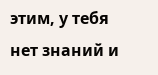этим, у тебя нет знаний и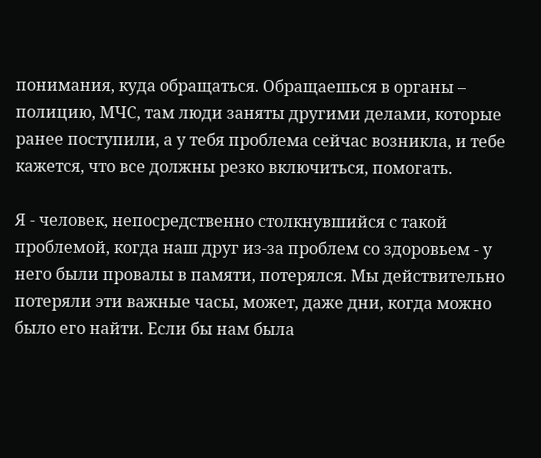понимания, куда обращаться. Обращаешься в органы – полицию, МЧС, там люди заняты другими делами, которые ранее поступили, а у тебя проблема сейчас возникла, и тебе кажется, что все должны резко включиться, помогать.

Я - человек, непосредственно столкнувшийся с такой проблемой, когда наш друг из-за проблем со здоровьем - у него были провалы в памяти, потерялся. Мы действительно потеряли эти важные часы, может, даже дни, когда можно было его найти. Если бы нам была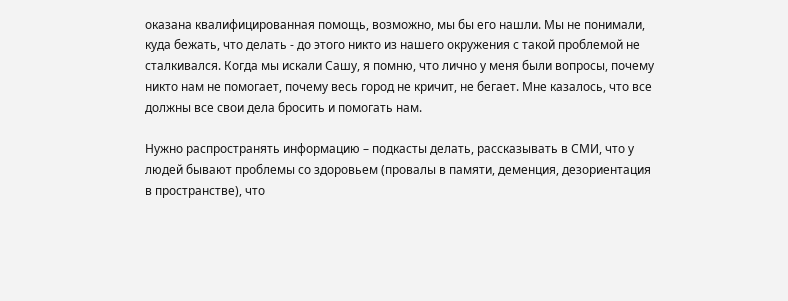оказана квалифицированная помощь, возможно, мы бы его нашли. Мы не понимали, куда бежать, что делать - до этого никто из нашего окружения с такой проблемой не сталкивался. Когда мы искали Сашу, я помню, что лично у меня были вопросы, почему никто нам не помогает, почему весь город не кричит, не бегает. Мне казалось, что все должны все свои дела бросить и помогать нам.

Нужно распространять информацию – подкасты делать, рассказывать в СМИ, что у людей бывают проблемы со здоровьем (провалы в памяти, деменция, дезориентация в пространстве), что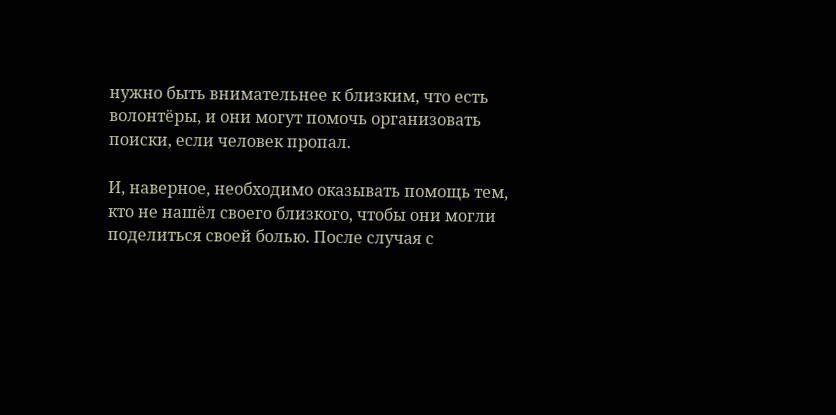нужно быть внимательнее к близким, что есть волонтёры, и они могут помочь организовать поиски, если человек пропал.

И, наверное, необходимо оказывать помощь тем, кто не нашёл своего близкого, чтобы они могли поделиться своей болью. После случая с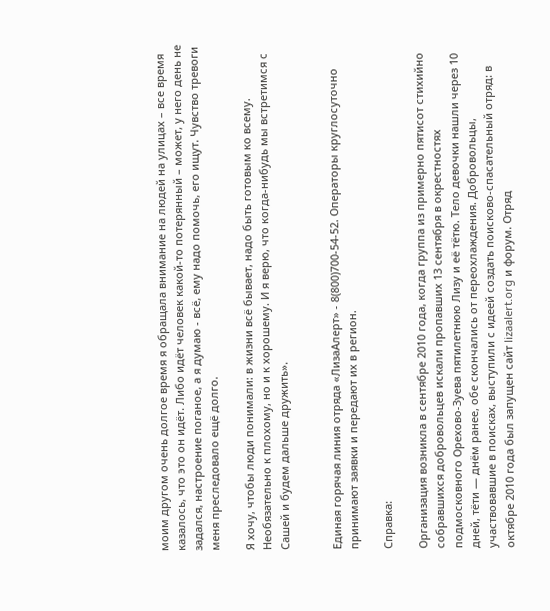моим другом очень долгое время я обращала внимание на людей на улицах – все время казалось, что это он идёт. Либо идёт человек какой-то потерянный – может, у него день не задался, настроение поганое, а я думаю - всё, ему надо помочь, его ищут. Чувство тревоги меня преследовало ещё долго.

Я хочу, чтобы люди понимали: в жизни всё бывает, надо быть готовым ко всему. Необязательно к плохому, но и к хорошему. И я верю, что когда-нибудь мы встретимся с Сашей и будем дальше дружить».


Единая горячая линия отряда «ЛизаАлерт» - 8(800)700-54-52. Операторы круглосуточно принимают заявки и передают их в регион.

Справка:

Организация возникла в сентябре 2010 года, когда группа из примерно пятисот стихийно собравшихся добровольцев искали пропавших 13 сентября в окрестностях подмосковного Орехово-Зуева пятилетнюю Лизу и её тётю. Тело девочки нашли через 10 дней, тёти — днём ранее, обе скончались от переохлаждения. Добровольцы, участвовавшие в поисках, выступили с идеей создать поисково-спасательный отряд: в октябре 2010 года был запущен сайт lizaalert.org и форум. Отряд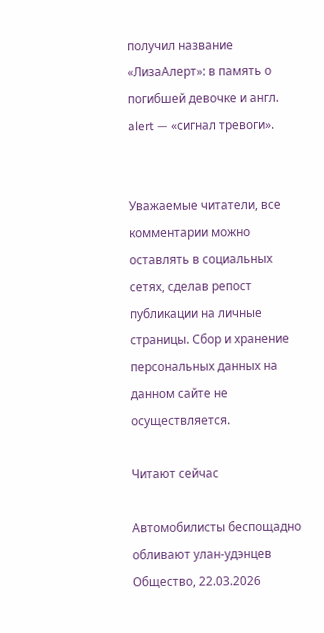получил название «ЛизаАлерт»: в память о погибшей девочке и англ. alert — «сигнал тревоги».


Уважаемые читатели, все комментарии можно оставлять в социальных сетях, сделав репост публикации на личные страницы. Сбор и хранение персональных данных на данном сайте не осуществляется.

Читают сейчас

Автомобилисты беспощадно обливают улан-удэнцев
Общество, 22.03.2026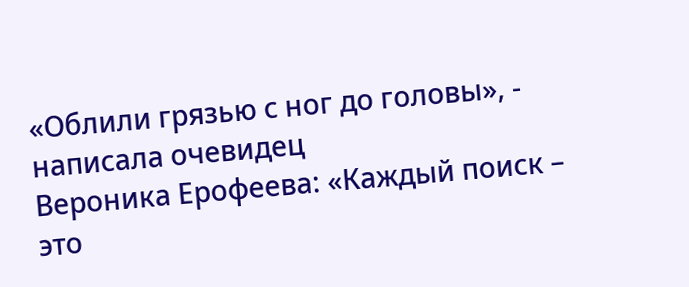«Облили грязью с ног до головы», - написала очевидец
Вероника Ерофеева: «Каждый поиск – это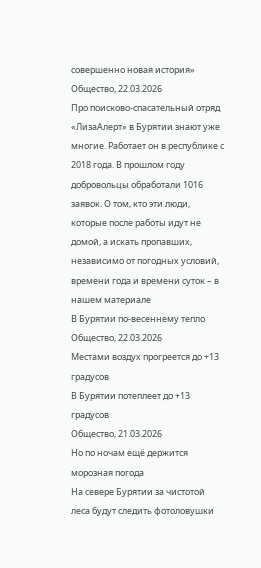совершенно новая история»
Общество, 22.03.2026
Про поисково-спасательный отряд «ЛизаАлерт» в Бурятии знают уже многие. Работает он в республике с 2018 года. В прошлом году добровольцы обработали 1016 заявок. О том, кто эти люди, которые после работы идут не домой, а искать пропавших, независимо от погодных условий, времени года и времени суток – в нашем материале
В Бурятии по-весеннему тепло
Общество, 22.03.2026
Местами воздух прогреется до +13 градусов
В Бурятии потеплеет до +13 градусов
Общество, 21.03.2026
Но по ночам ещё держится морозная погода
На севере Бурятии за чистотой леса будут следить фотоловушки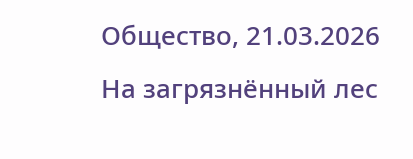Общество, 21.03.2026
На загрязнённый лес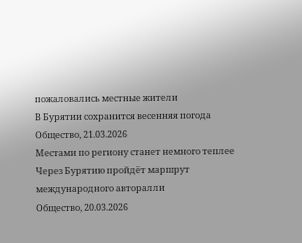пожаловались местные жители
В Бурятии сохранится весенняя погода
Общество, 21.03.2026
Местами по региону станет немного теплее
Через Бурятию пройдёт маршрут международного авторалли
Общество, 20.03.2026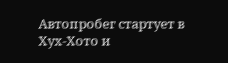Автопробег стартует в Хух-Хото и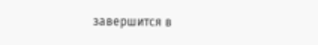завершится в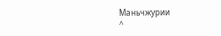Маньчжурии
^